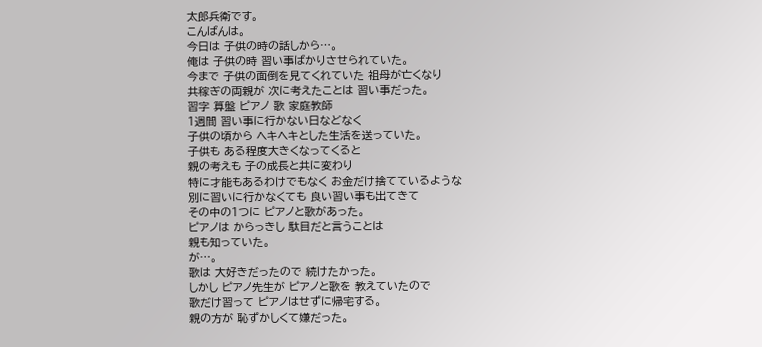太郎兵衛です。
こんばんは。
今日は 子供の時の話しから…。
俺は 子供の時 習い事ばかりさせられていた。
今まで 子供の面倒を見てくれていた 祖母が亡くなり
共稼ぎの両親が 次に考えたことは 習い事だった。
習字 算盤 ピアノ 歌 家庭教師
1週間 習い事に行かない日などなく
子供の頃から ヘキヘキとした生活を送っていた。
子供も ある程度大きくなってくると
親の考えも 子の成長と共に変わり
特に才能もあるわけでもなく お金だけ捨てているような
別に習いに行かなくても 良い習い事も出てきて
その中の1つに ピアノと歌があった。
ピアノは からっきし 駄目だと言うことは
親も知っていた。
が…。
歌は 大好きだったので 続けたかった。
しかし ピアノ先生が ピアノと歌を 教えていたので
歌だけ習って ピアノはせずに帰宅する。
親の方が 恥ずかしくて嫌だった。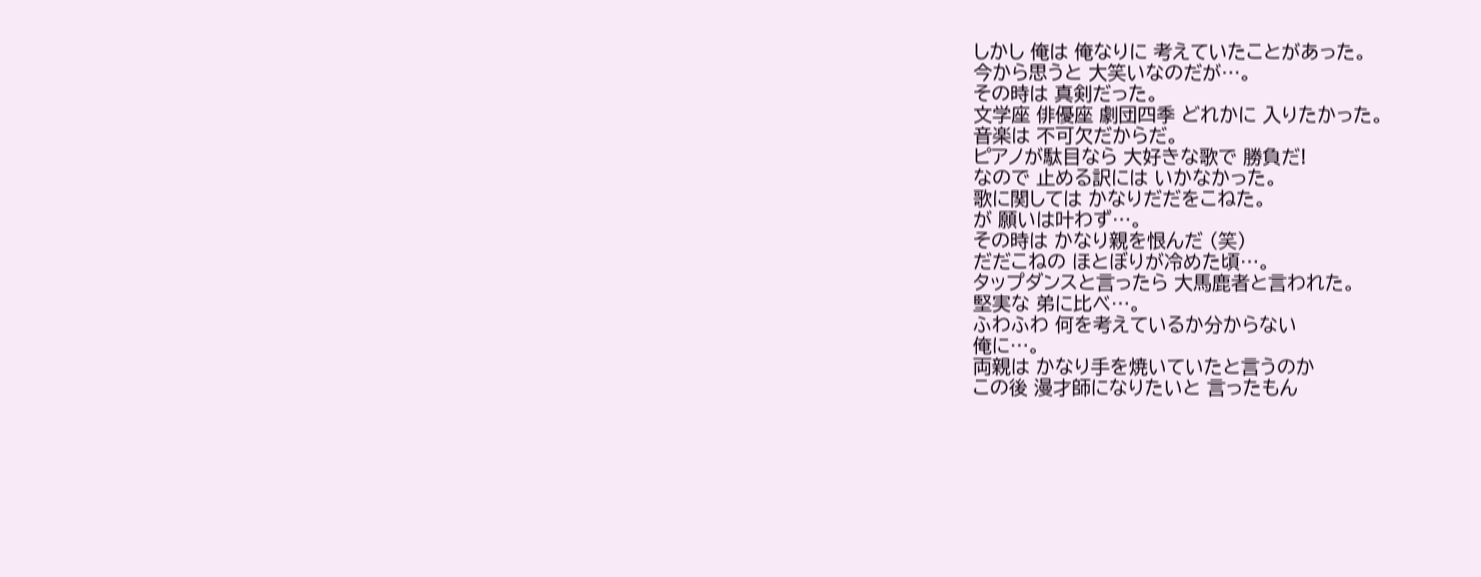しかし 俺は 俺なりに 考えていたことがあった。
今から思うと 大笑いなのだが…。
その時は 真剣だった。
文学座 俳優座 劇団四季 どれかに 入りたかった。
音楽は 不可欠だからだ。
ピアノが駄目なら 大好きな歌で 勝負だ!
なので 止める訳には いかなかった。
歌に関しては かなりだだをこねた。
が 願いは叶わず…。
その時は かなり親を恨んだ (笑)
だだこねの ほとぼりが冷めた頃…。
タップダンスと言ったら 大馬鹿者と言われた。
堅実な 弟に比べ…。
ふわふわ 何を考えているか分からない
俺に…。
両親は かなり手を焼いていたと言うのか
この後 漫才師になりたいと 言ったもん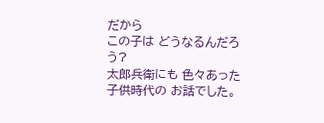だから
この子は どうなるんだろう?
太郎兵衛にも 色々あった 子供時代の お話でした。